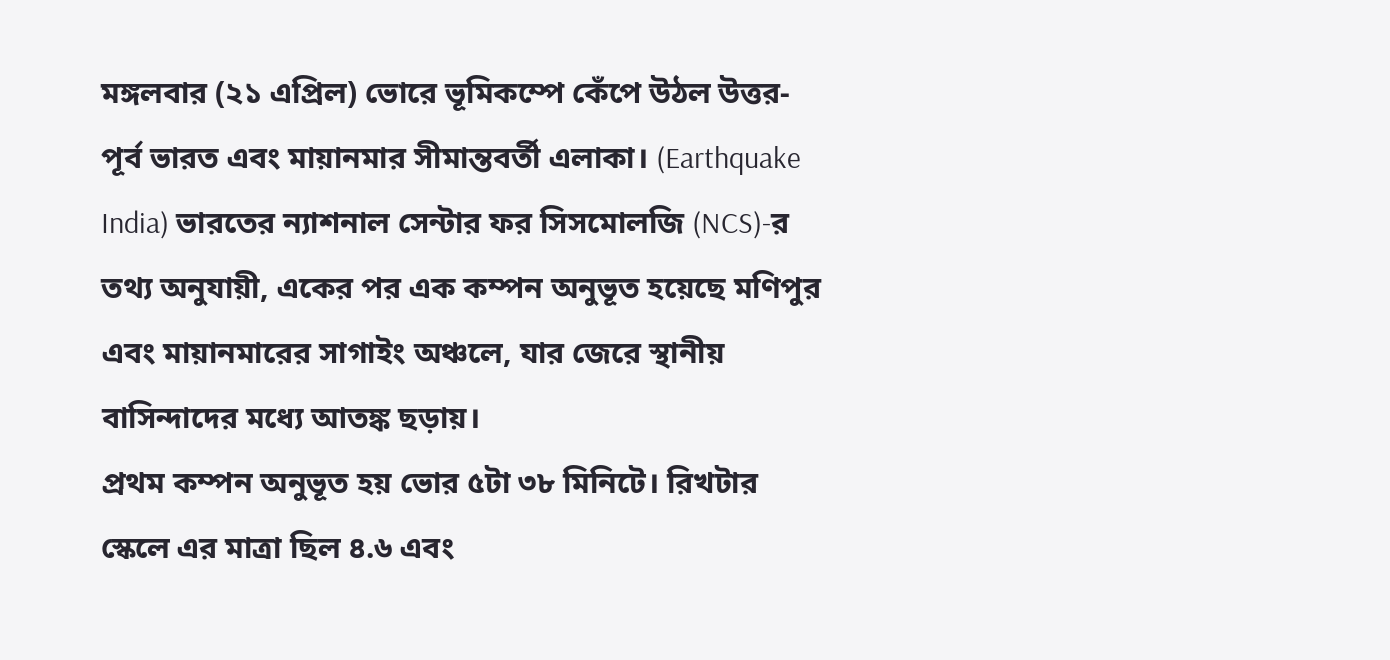মঙ্গলবার (২১ এপ্রিল) ভোরে ভূমিকম্পে কেঁপে উঠল উত্তর-পূর্ব ভারত এবং মায়ানমার সীমান্তবর্তী এলাকা। (Earthquake India) ভারতের ন্যাশনাল সেন্টার ফর সিসমোলজি (NCS)-র তথ্য অনুযায়ী, একের পর এক কম্পন অনুভূত হয়েছে মণিপুর এবং মায়ানমারের সাগাইং অঞ্চলে, যার জেরে স্থানীয় বাসিন্দাদের মধ্যে আতঙ্ক ছড়ায়।
প্রথম কম্পন অনুভূত হয় ভোর ৫টা ৩৮ মিনিটে। রিখটার স্কেলে এর মাত্রা ছিল ৪.৬ এবং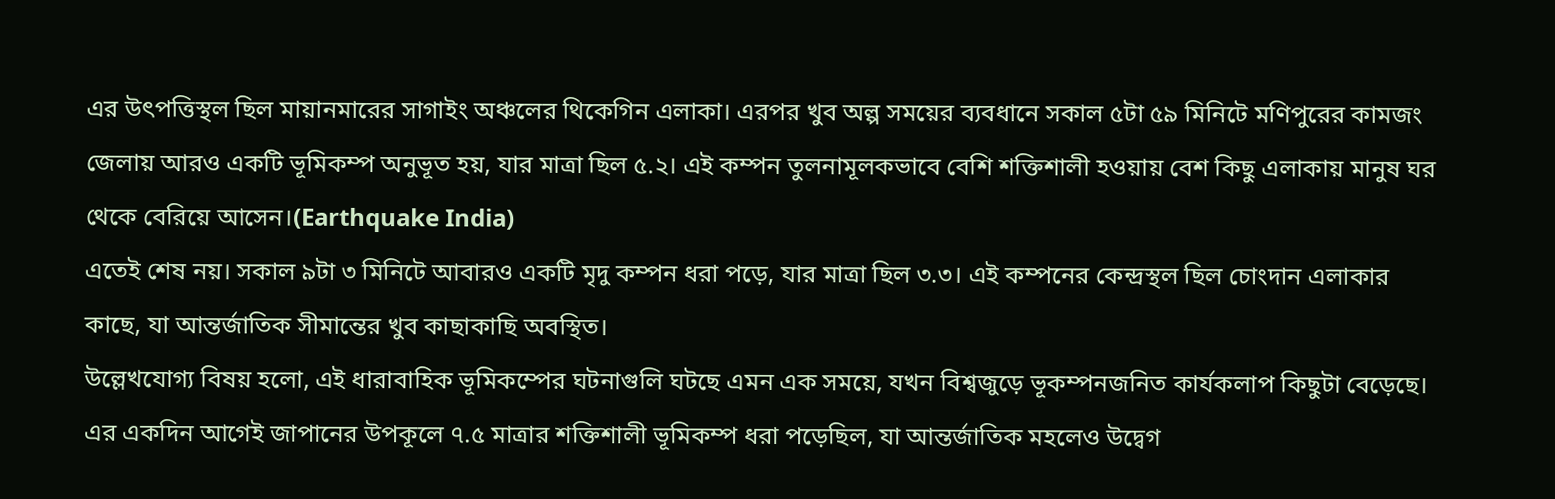এর উৎপত্তিস্থল ছিল মায়ানমারের সাগাইং অঞ্চলের থিকেগিন এলাকা। এরপর খুব অল্প সময়ের ব্যবধানে সকাল ৫টা ৫৯ মিনিটে মণিপুরের কামজং জেলায় আরও একটি ভূমিকম্প অনুভূত হয়, যার মাত্রা ছিল ৫.২। এই কম্পন তুলনামূলকভাবে বেশি শক্তিশালী হওয়ায় বেশ কিছু এলাকায় মানুষ ঘর থেকে বেরিয়ে আসেন।(Earthquake India)
এতেই শেষ নয়। সকাল ৯টা ৩ মিনিটে আবারও একটি মৃদু কম্পন ধরা পড়ে, যার মাত্রা ছিল ৩.৩। এই কম্পনের কেন্দ্রস্থল ছিল চোংদান এলাকার কাছে, যা আন্তর্জাতিক সীমান্তের খুব কাছাকাছি অবস্থিত।
উল্লেখযোগ্য বিষয় হলো, এই ধারাবাহিক ভূমিকম্পের ঘটনাগুলি ঘটছে এমন এক সময়ে, যখন বিশ্বজুড়ে ভূকম্পনজনিত কার্যকলাপ কিছুটা বেড়েছে। এর একদিন আগেই জাপানের উপকূলে ৭.৫ মাত্রার শক্তিশালী ভূমিকম্প ধরা পড়েছিল, যা আন্তর্জাতিক মহলেও উদ্বেগ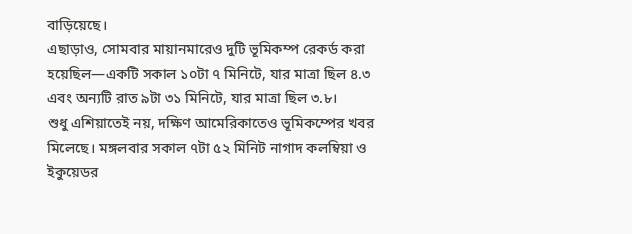বাড়িয়েছে।
এছাড়াও, সোমবার মায়ানমারেও দুটি ভূমিকম্প রেকর্ড করা হয়েছিল—একটি সকাল ১০টা ৭ মিনিটে, যার মাত্রা ছিল ৪.৩ এবং অন্যটি রাত ৯টা ৩১ মিনিটে, যার মাত্রা ছিল ৩.৮।
শুধু এশিয়াতেই নয়, দক্ষিণ আমেরিকাতেও ভূমিকম্পের খবর মিলেছে। মঙ্গলবার সকাল ৭টা ৫২ মিনিট নাগাদ কলম্বিয়া ও ইকুয়েডর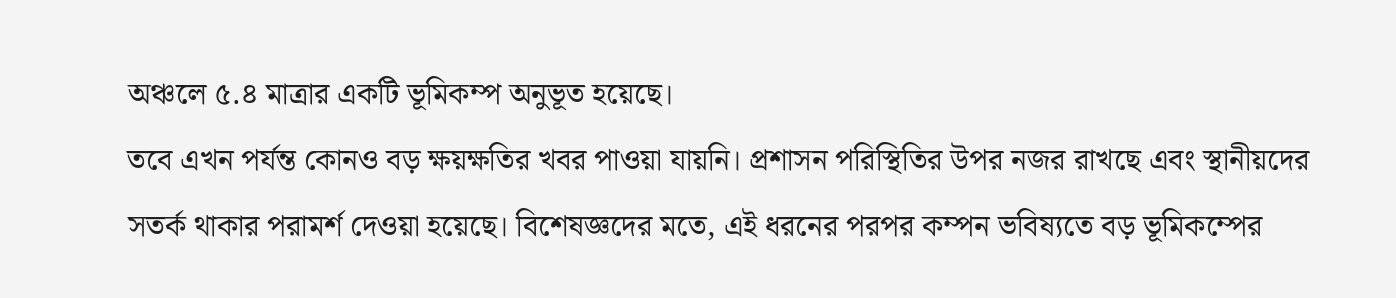অঞ্চলে ৫.৪ মাত্রার একটি ভূমিকম্প অনুভূত হয়েছে।
তবে এখন পর্যন্ত কোনও বড় ক্ষয়ক্ষতির খবর পাওয়া যায়নি। প্রশাসন পরিস্থিতির উপর নজর রাখছে এবং স্থানীয়দের সতর্ক থাকার পরামর্শ দেওয়া হয়েছে। বিশেষজ্ঞদের মতে, এই ধরনের পরপর কম্পন ভবিষ্যতে বড় ভূমিকম্পের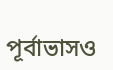পূর্বাভাসও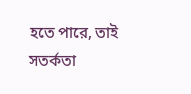হতে পারে, তাই সতর্কতা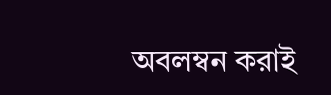অবলম্বন করাই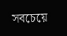সবচেয়ে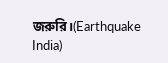জরুরি।(Earthquake India)